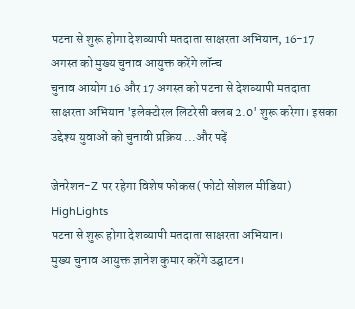पटना से शुरू होगा देशव्यापी मतदाता साक्षरता अभियान, 16-17 अगस्त को मुख्य चुनाव आयुक्त करेंगे लॉन्च
चुनाव आयोग 16 और 17 अगस्त को पटना से देशव्यापी मतदाता साक्षरता अभियान 'इलेक्टोरल लिटरेसी क्लब 2.0' शुरू करेगा। इसका उद्देश्य युवाओं को चुनावी प्रक्रिय ...और पढ़ें

जेनरेशन-Z पर रहेगा विशेष फोकस(फोटो सोशल मीडिया)
HighLights
पटना से शुरू होगा देशव्यापी मतदाता साक्षरता अभियान।
मुख्य चुनाव आयुक्त ज्ञानेश कुमार करेंगे उद्घाटन।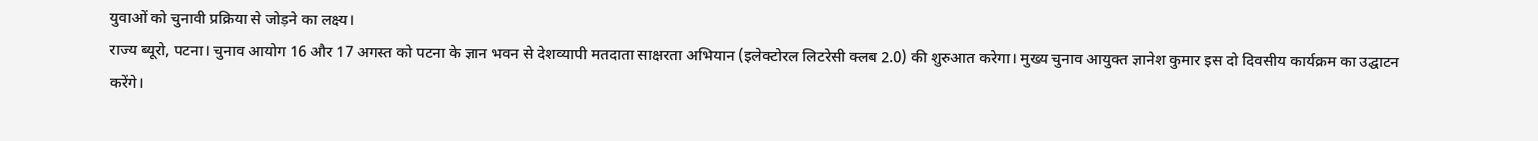युवाओं को चुनावी प्रक्रिया से जोड़ने का लक्ष्य।
राज्य ब्यूरो, पटना। चुनाव आयोग 16 और 17 अगस्त को पटना के ज्ञान भवन से देशव्यापी मतदाता साक्षरता अभियान (इलेक्टोरल लिटरेसी क्लब 2.0) की शुरुआत करेगा। मुख्य चुनाव आयुक्त ज्ञानेश कुमार इस दो दिवसीय कार्यक्रम का उद्घाटन करेंगे।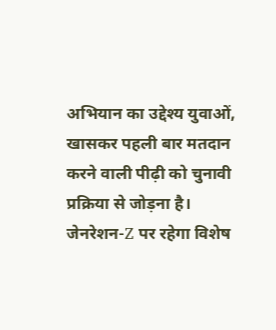अभियान का उद्देश्य युवाओं, खासकर पहली बार मतदान करने वाली पीढ़ी को चुनावी प्रक्रिया से जोड़ना है।
जेनरेशन-Z पर रहेगा विशेष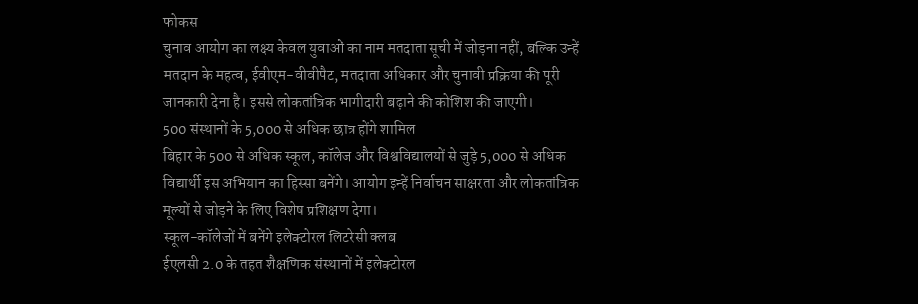फोकस
चुनाव आयोग का लक्ष्य केवल युवाओं का नाम मतदाता सूची में जोड़ना नहीं, बल्कि उन्हें मतदान के महत्व, ईवीएम-वीवीपैट, मतदाता अधिकार और चुनावी प्रक्रिया की पूरी जानकारी देना है। इससे लोकतांत्रिक भागीदारी बढ़ाने की कोशिश की जाएगी।
500 संस्थानों के 5,000 से अधिक छात्र होंगे शामिल
बिहार के 500 से अधिक स्कूल, कॉलेज और विश्वविद्यालयों से जुड़े 5,000 से अधिक विद्यार्थी इस अभियान का हिस्सा बनेंगे। आयोग इन्हें निर्वाचन साक्षरता और लोकतांत्रिक मूल्यों से जोड़ने के लिए विशेष प्रशिक्षण देगा।
स्कूल-कॉलेजों में बनेंगे इलेक्टोरल लिटरेसी क्लब
ईएलसी 2.0 के तहत शैक्षणिक संस्थानों में इलेक्टोरल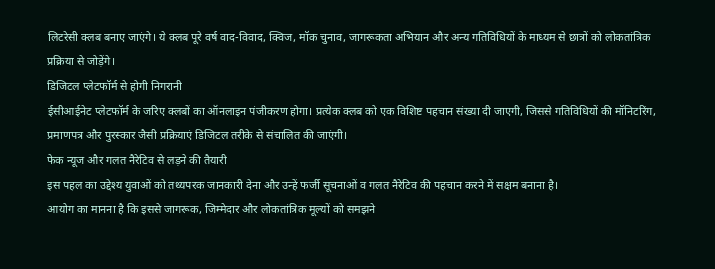लिटरेसी क्लब बनाए जाएंगे। ये क्लब पूरे वर्ष वाद-विवाद, क्विज, मॉक चुनाव, जागरूकता अभियान और अन्य गतिविधियों के माध्यम से छात्रों को लोकतांत्रिक प्रक्रिया से जोड़ेंगे।
डिजिटल प्लेटफॉर्म से होगी निगरानी
ईसीआईनेट प्लेटफॉर्म के जरिए क्लबों का ऑनलाइन पंजीकरण होगा। प्रत्येक क्लब को एक विशिष्ट पहचान संख्या दी जाएगी, जिससे गतिविधियों की मॉनिटरिंग, प्रमाणपत्र और पुरस्कार जैसी प्रक्रियाएं डिजिटल तरीके से संचालित की जाएंगी।
फेक न्यूज और गलत नैरेटिव से लड़ने की तैयारी
इस पहल का उद्देश्य युवाओं को तथ्यपरक जानकारी देना और उन्हें फर्जी सूचनाओं व गलत नैरेटिव की पहचान करने में सक्षम बनाना है।
आयोग का मानना है कि इससे जागरूक, जिम्मेदार और लोकतांत्रिक मूल्यों को समझने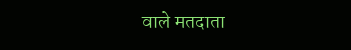वाले मतदाता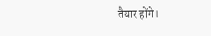तैयार होंगे।